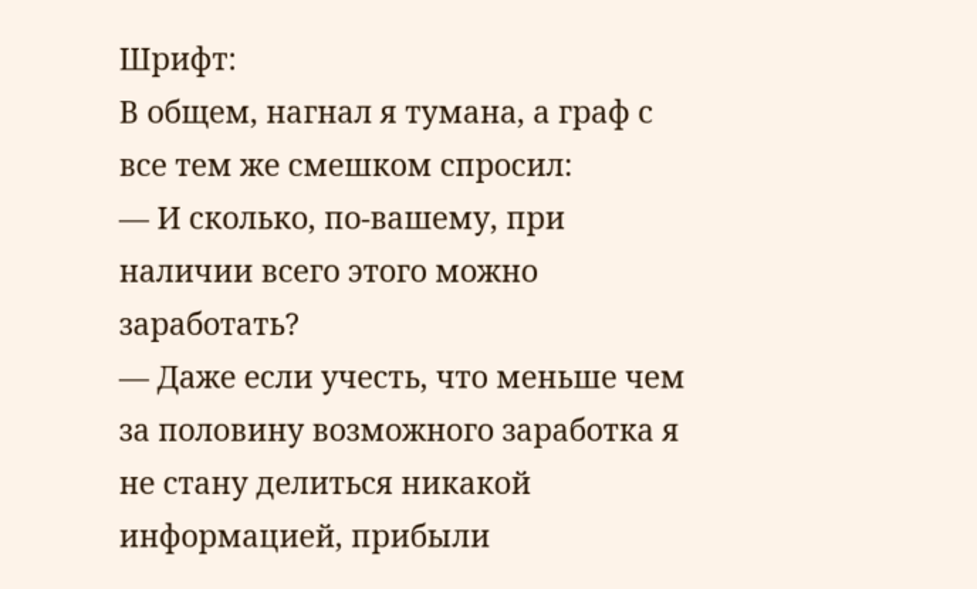Шрифт:
В общем, нагнал я тумана, а граф с все тем же смешком спросил:
— И сколько, по-вашему, при наличии всего этого можно заработать?
— Даже если учесть, что меньше чем за половину возможного заработка я не стану делиться никакой информацией, прибыли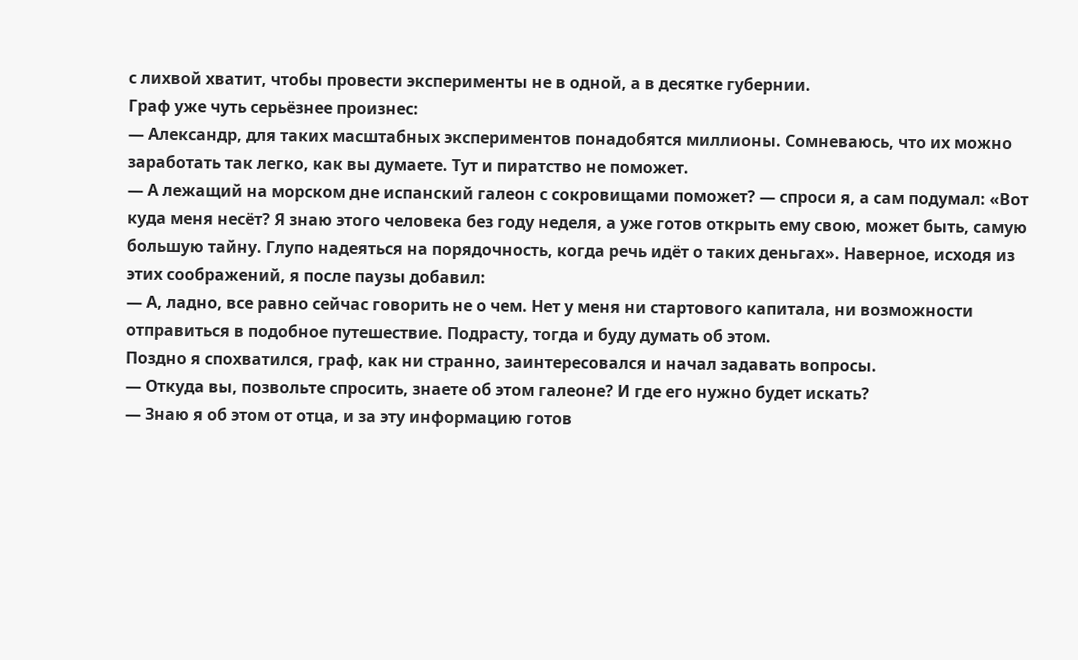с лихвой хватит, чтобы провести эксперименты не в одной, а в десятке губернии.
Граф уже чуть серьёзнее произнес:
— Александр, для таких масштабных экспериментов понадобятся миллионы. Сомневаюсь, что их можно заработать так легко, как вы думаете. Тут и пиратство не поможет.
— А лежащий на морском дне испанский галеон с сокровищами поможет? — спроси я, а сам подумал: «Вот куда меня несёт? Я знаю этого человека без году неделя, а уже готов открыть ему свою, может быть, самую большую тайну. Глупо надеяться на порядочность, когда речь идёт о таких деньгах». Наверное, исходя из этих соображений, я после паузы добавил:
— А, ладно, все равно сейчас говорить не о чем. Нет у меня ни стартового капитала, ни возможности отправиться в подобное путешествие. Подрасту, тогда и буду думать об этом.
Поздно я спохватился, граф, как ни странно, заинтересовался и начал задавать вопросы.
— Откуда вы, позвольте спросить, знаете об этом галеоне? И где его нужно будет искать?
— Знаю я об этом от отца, и за эту информацию готов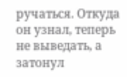ручаться. Откуда он узнал, теперь не выведать, а затонул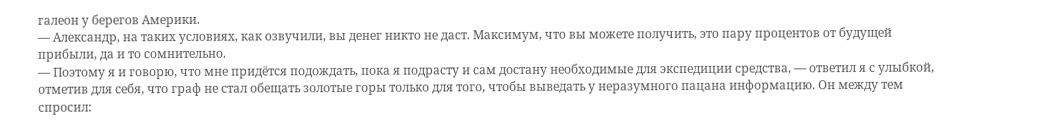галеон у берегов Америки.
— Александр, на таких условиях, как озвучили, вы денег никто не даст. Максимум, что вы можете получить, это пару процентов от будущей прибыли, да и то сомнительно.
— Поэтому я и говорю, что мне придётся подождать, пока я подрасту и сам достану необходимые для экспедиции средства, — ответил я с улыбкой, отметив для себя, что граф не стал обещать золотые горы только для того, чтобы выведать у неразумного пацана информацию. Он между тем спросил: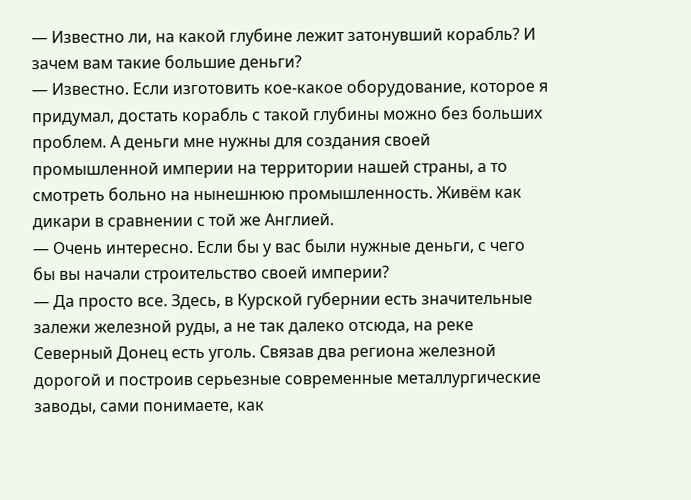— Известно ли, на какой глубине лежит затонувший корабль? И зачем вам такие большие деньги?
— Известно. Если изготовить кое-какое оборудование, которое я придумал, достать корабль с такой глубины можно без больших проблем. А деньги мне нужны для создания своей промышленной империи на территории нашей страны, а то смотреть больно на нынешнюю промышленность. Живём как дикари в сравнении с той же Англией.
— Очень интересно. Если бы у вас были нужные деньги, с чего бы вы начали строительство своей империи?
— Да просто все. Здесь, в Курской губернии есть значительные залежи железной руды, а не так далеко отсюда, на реке Северный Донец есть уголь. Связав два региона железной дорогой и построив серьезные современные металлургические заводы, сами понимаете, как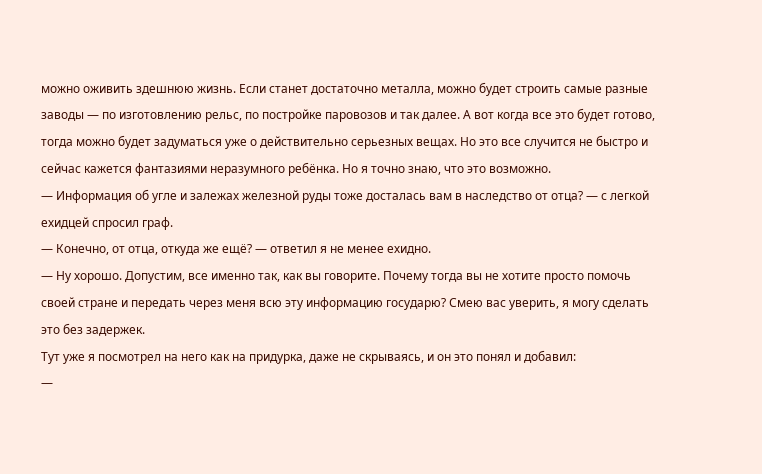можно оживить здешнюю жизнь. Если станет достаточно металла, можно будет строить самые разные заводы — по изготовлению рельс, по постройке паровозов и так далее. А вот когда все это будет готово, тогда можно будет задуматься уже о действительно серьезных вещах. Но это все случится не быстро и сейчас кажется фантазиями неразумного ребёнка. Но я точно знаю, что это возможно.
— Информация об угле и залежах железной руды тоже досталась вам в наследство от отца? — с легкой ехидцей спросил граф.
— Конечно, от отца, откуда же ещё? — ответил я не менее ехидно.
— Ну хорошо. Допустим, все именно так, как вы говорите. Почему тогда вы не хотите просто помочь своей стране и передать через меня всю эту информацию государю? Смею вас уверить, я могу сделать это без задержек.
Тут уже я посмотрел на него как на придурка, даже не скрываясь, и он это понял и добавил:
—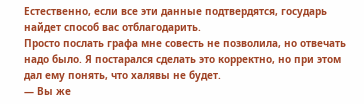Естественно, если все эти данные подтвердятся, государь найдет способ вас отблагодарить.
Просто послать графа мне совесть не позволила, но отвечать надо было. Я постарался сделать это корректно, но при этом дал ему понять, что халявы не будет.
— Вы же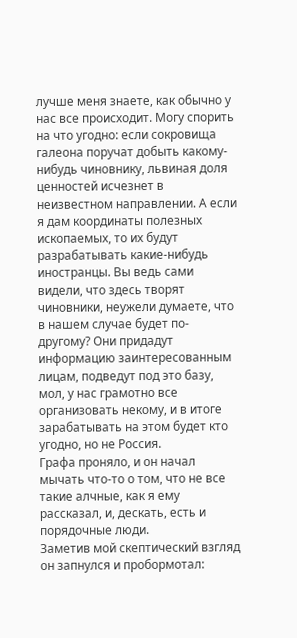лучше меня знаете, как обычно у нас все происходит. Могу спорить на что угодно: если сокровища галеона поручат добыть какому-нибудь чиновнику, львиная доля ценностей исчезнет в неизвестном направлении. А если я дам координаты полезных ископаемых, то их будут разрабатывать какие-нибудь иностранцы. Вы ведь сами видели, что здесь творят чиновники, неужели думаете, что в нашем случае будет по-другому? Они придадут информацию заинтересованным лицам, подведут под это базу, мол, у нас грамотно все организовать некому, и в итоге зарабатывать на этом будет кто угодно, но не Россия.
Графа проняло, и он начал мычать что-то о том, что не все такие алчные, как я ему рассказал, и, дескать, есть и порядочные люди.
Заметив мой скептический взгляд он запнулся и пробормотал: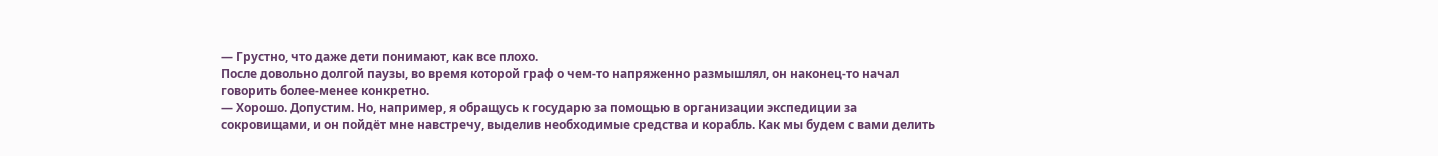— Грустно, что даже дети понимают, как все плохо.
После довольно долгой паузы, во время которой граф о чем-то напряженно размышлял, он наконец-то начал говорить более-менее конкретно.
— Хорошо. Допустим. Но, например, я обращусь к государю за помощью в организации экспедиции за сокровищами, и он пойдёт мне навстречу, выделив необходимые средства и корабль. Как мы будем с вами делить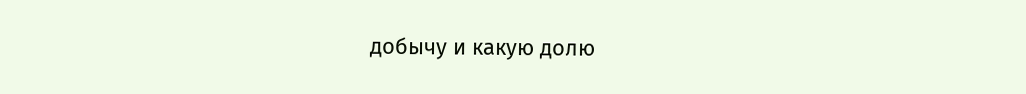добычу и какую долю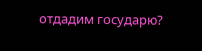отдадим государю?